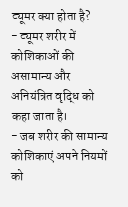ट्यूमर क्या होता है?
- ट्यूमर शरीर में कोशिकाओं की असामान्य और अनियंत्रित वृद्धि को कहा जाता है।
- जब शरीर की सामान्य कोशिकाएं अपने नियमों को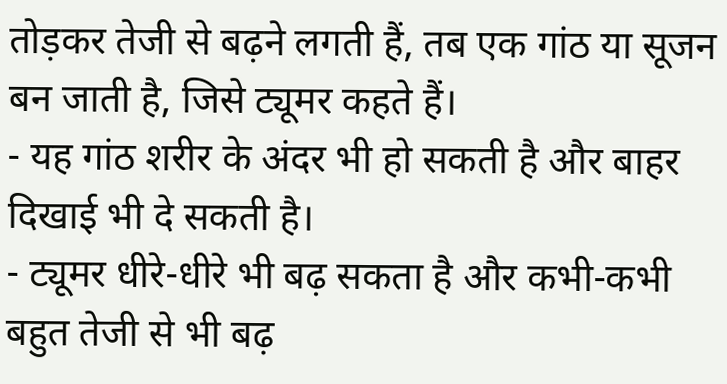तोड़कर तेजी से बढ़ने लगती हैं, तब एक गांठ या सूजन बन जाती है, जिसे ट्यूमर कहते हैं।
- यह गांठ शरीर के अंदर भी हो सकती है और बाहर दिखाई भी दे सकती है।
- ट्यूमर धीरे-धीरे भी बढ़ सकता है और कभी-कभी बहुत तेजी से भी बढ़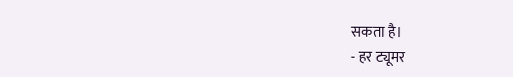सकता है।
- हर ट्यूमर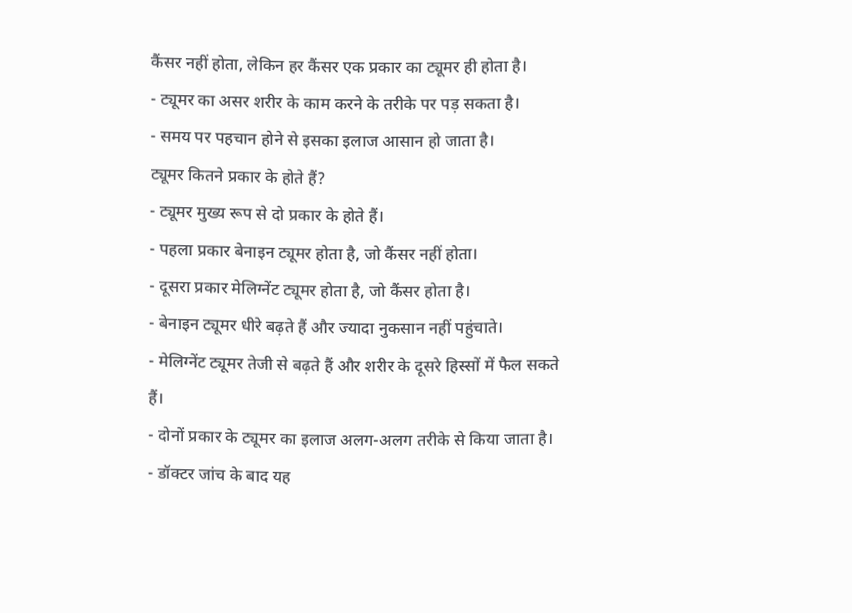कैंसर नहीं होता, लेकिन हर कैंसर एक प्रकार का ट्यूमर ही होता है।
- ट्यूमर का असर शरीर के काम करने के तरीके पर पड़ सकता है।
- समय पर पहचान होने से इसका इलाज आसान हो जाता है।
ट्यूमर कितने प्रकार के होते हैं?
- ट्यूमर मुख्य रूप से दो प्रकार के होते हैं।
- पहला प्रकार बेनाइन ट्यूमर होता है, जो कैंसर नहीं होता।
- दूसरा प्रकार मेलिग्नेंट ट्यूमर होता है, जो कैंसर होता है।
- बेनाइन ट्यूमर धीरे बढ़ते हैं और ज्यादा नुकसान नहीं पहुंचाते।
- मेलिग्नेंट ट्यूमर तेजी से बढ़ते हैं और शरीर के दूसरे हिस्सों में फैल सकते हैं।
- दोनों प्रकार के ट्यूमर का इलाज अलग-अलग तरीके से किया जाता है।
- डॉक्टर जांच के बाद यह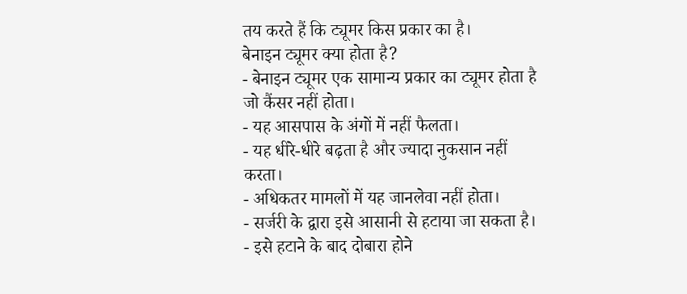तय करते हैं कि ट्यूमर किस प्रकार का है।
बेनाइन ट्यूमर क्या होता है?
- बेनाइन ट्यूमर एक सामान्य प्रकार का ट्यूमर होता है जो कैंसर नहीं होता।
- यह आसपास के अंगों में नहीं फैलता।
- यह धीरे-धीरे बढ़ता है और ज्यादा नुकसान नहीं करता।
- अधिकतर मामलों में यह जानलेवा नहीं होता।
- सर्जरी के द्वारा इसे आसानी से हटाया जा सकता है।
- इसे हटाने के बाद दोबारा होने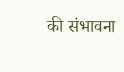की संभावना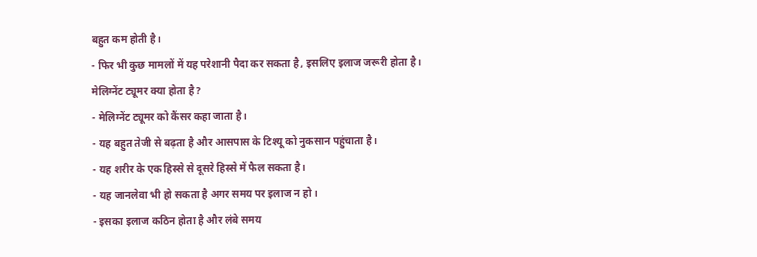बहुत कम होती है।
- फिर भी कुछ मामलों में यह परेशानी पैदा कर सकता है, इसलिए इलाज जरूरी होता है।
मेलिग्नेंट ट्यूमर क्या होता है?
- मेलिग्नेंट ट्यूमर को कैंसर कहा जाता है।
- यह बहुत तेजी से बढ़ता है और आसपास के टिश्यू को नुकसान पहुंचाता है।
- यह शरीर के एक हिस्से से दूसरे हिस्से में फैल सकता है।
- यह जानलेवा भी हो सकता है अगर समय पर इलाज न हो।
- इसका इलाज कठिन होता है और लंबे समय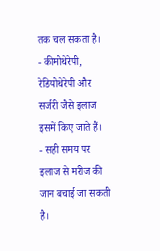तक चल सकता है।
- कीमोथेरेपी, रेडियोथेरेपी और सर्जरी जैसे इलाज इसमें किए जाते हैं।
- सही समय पर इलाज से मरीज की जान बचाई जा सकती है।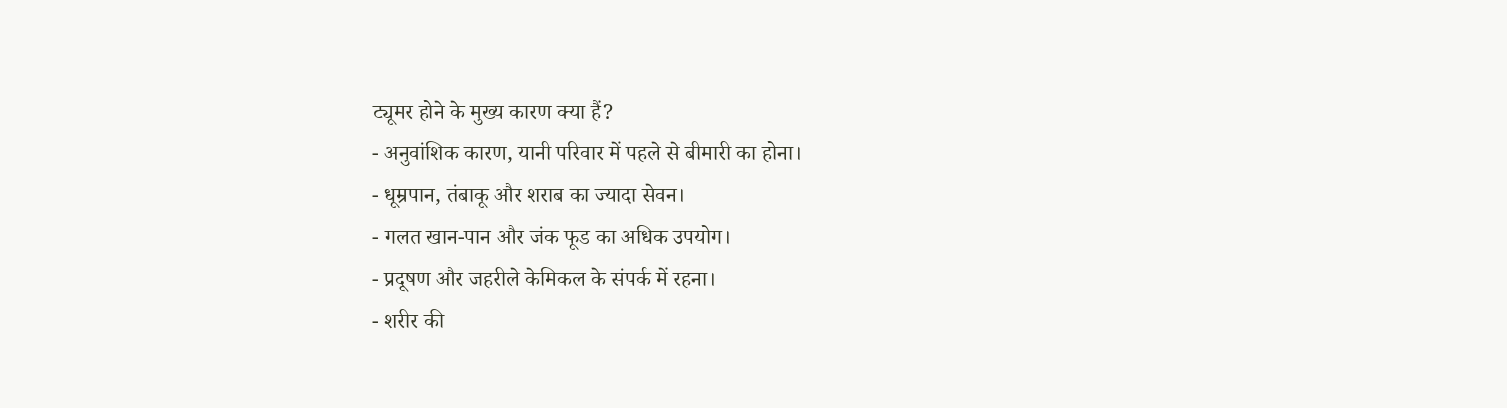ट्यूमर होने के मुख्य कारण क्या हैं?
- अनुवांशिक कारण, यानी परिवार में पहले से बीमारी का होना।
- धूम्रपान, तंबाकू और शराब का ज्यादा सेवन।
- गलत खान-पान और जंक फूड का अधिक उपयोग।
- प्रदूषण और जहरीले केमिकल के संपर्क में रहना।
- शरीर की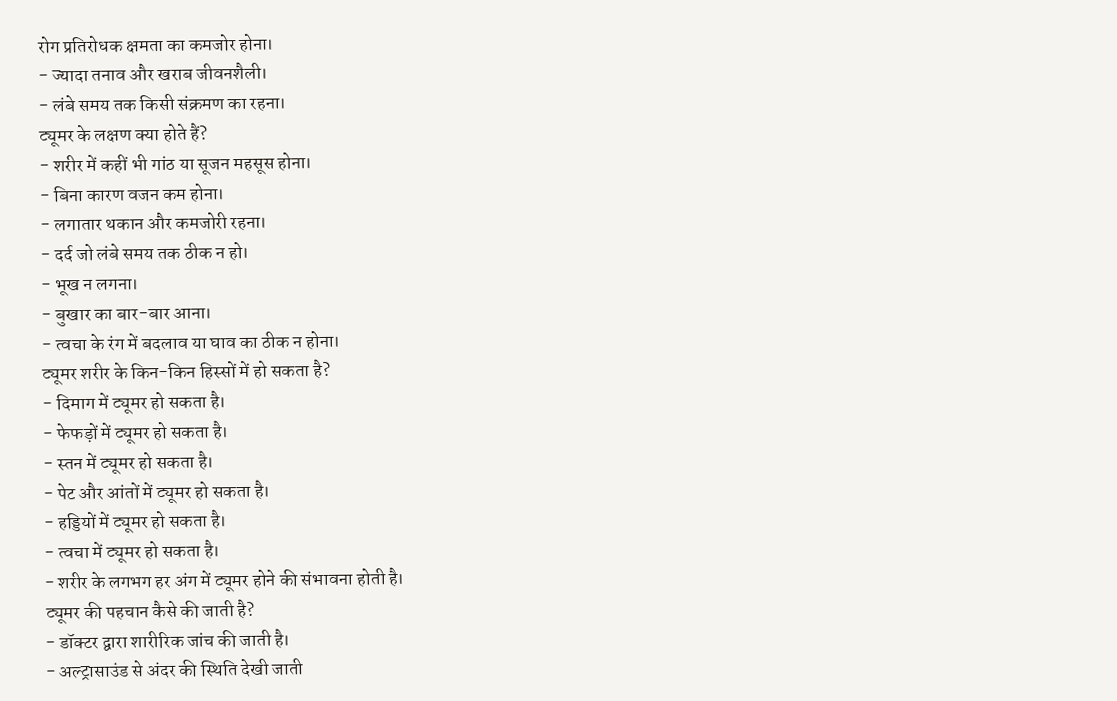रोग प्रतिरोधक क्षमता का कमजोर होना।
- ज्यादा तनाव और खराब जीवनशैली।
- लंबे समय तक किसी संक्रमण का रहना।
ट्यूमर के लक्षण क्या होते हैं?
- शरीर में कहीं भी गांठ या सूजन महसूस होना।
- बिना कारण वजन कम होना।
- लगातार थकान और कमजोरी रहना।
- दर्द जो लंबे समय तक ठीक न हो।
- भूख न लगना।
- बुखार का बार-बार आना।
- त्वचा के रंग में बदलाव या घाव का ठीक न होना।
ट्यूमर शरीर के किन-किन हिस्सों में हो सकता है?
- दिमाग में ट्यूमर हो सकता है।
- फेफड़ों में ट्यूमर हो सकता है।
- स्तन में ट्यूमर हो सकता है।
- पेट और आंतों में ट्यूमर हो सकता है।
- हड्डियों में ट्यूमर हो सकता है।
- त्वचा में ट्यूमर हो सकता है।
- शरीर के लगभग हर अंग में ट्यूमर होने की संभावना होती है।
ट्यूमर की पहचान कैसे की जाती है?
- डॉक्टर द्वारा शारीरिक जांच की जाती है।
- अल्ट्रासाउंड से अंदर की स्थिति देखी जाती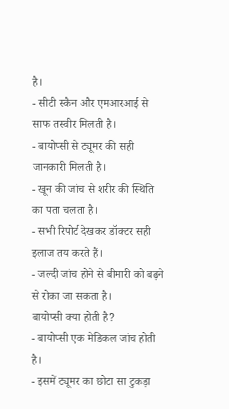है।
- सीटी स्कैन और एमआरआई से साफ तस्वीर मिलती है।
- बायोप्सी से ट्यूमर की सही जानकारी मिलती है।
- खून की जांच से शरीर की स्थिति का पता चलता है।
- सभी रिपोर्ट देखकर डॉक्टर सही इलाज तय करते हैं।
- जल्दी जांच होने से बीमारी को बढ़ने से रोका जा सकता है।
बायोप्सी क्या होती है?
- बायोप्सी एक मेडिकल जांच होती है।
- इसमें ट्यूमर का छोटा सा टुकड़ा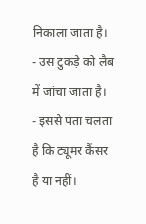निकाला जाता है।
- उस टुकड़े को लैब में जांचा जाता है।
- इससे पता चलता है कि ट्यूमर कैंसर है या नहीं।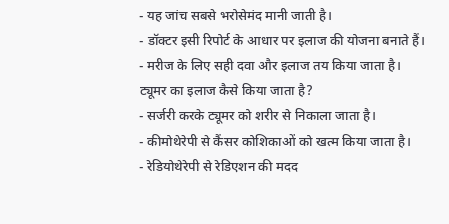- यह जांच सबसे भरोसेमंद मानी जाती है।
- डॉक्टर इसी रिपोर्ट के आधार पर इलाज की योजना बनाते हैं।
- मरीज के लिए सही दवा और इलाज तय किया जाता है।
ट्यूमर का इलाज कैसे किया जाता है?
- सर्जरी करके ट्यूमर को शरीर से निकाला जाता है।
- कीमोथेरेपी से कैंसर कोशिकाओं को खत्म किया जाता है।
- रेडियोथेरेपी से रेडिएशन की मदद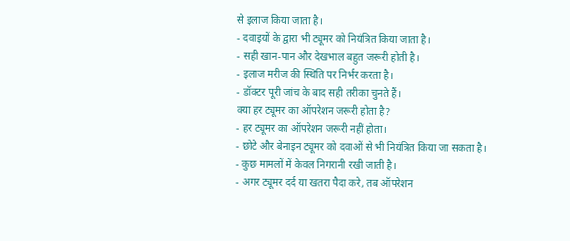से इलाज किया जाता है।
- दवाइयों के द्वारा भी ट्यूमर को नियंत्रित किया जाता है।
- सही खान-पान और देखभाल बहुत जरूरी होती है।
- इलाज मरीज की स्थिति पर निर्भर करता है।
- डॉक्टर पूरी जांच के बाद सही तरीका चुनते हैं।
क्या हर ट्यूमर का ऑपरेशन जरूरी होता है?
- हर ट्यूमर का ऑपरेशन जरूरी नहीं होता।
- छोटे और बेनाइन ट्यूमर को दवाओं से भी नियंत्रित किया जा सकता है।
- कुछ मामलों में केवल निगरानी रखी जाती है।
- अगर ट्यूमर दर्द या खतरा पैदा करे, तब ऑपरेशन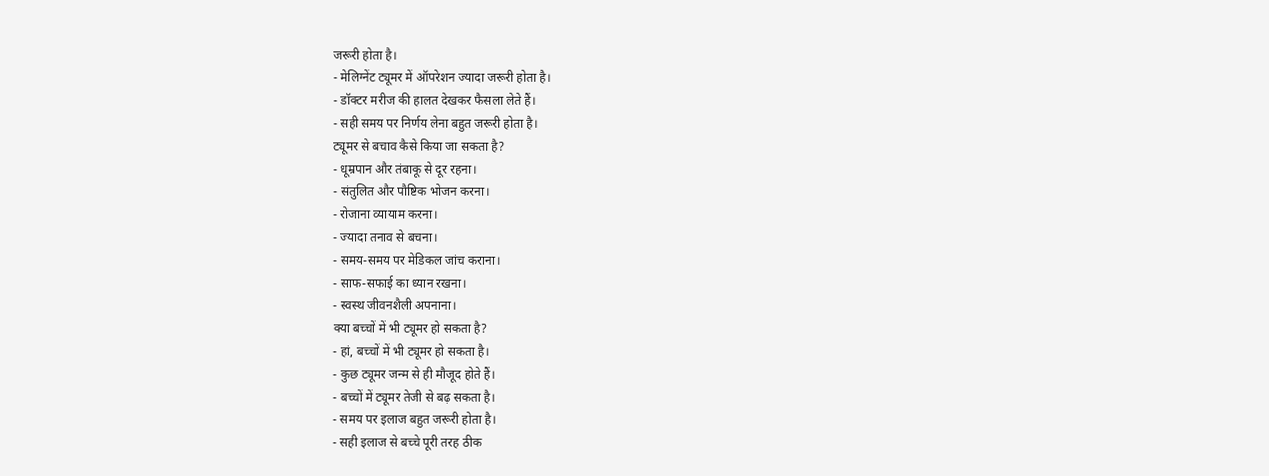जरूरी होता है।
- मेलिग्नेंट ट्यूमर में ऑपरेशन ज्यादा जरूरी होता है।
- डॉक्टर मरीज की हालत देखकर फैसला लेते हैं।
- सही समय पर निर्णय लेना बहुत जरूरी होता है।
ट्यूमर से बचाव कैसे किया जा सकता है?
- धूम्रपान और तंबाकू से दूर रहना।
- संतुलित और पौष्टिक भोजन करना।
- रोजाना व्यायाम करना।
- ज्यादा तनाव से बचना।
- समय-समय पर मेडिकल जांच कराना।
- साफ-सफाई का ध्यान रखना।
- स्वस्थ जीवनशैली अपनाना।
क्या बच्चों में भी ट्यूमर हो सकता है?
- हां, बच्चों में भी ट्यूमर हो सकता है।
- कुछ ट्यूमर जन्म से ही मौजूद होते हैं।
- बच्चों में ट्यूमर तेजी से बढ़ सकता है।
- समय पर इलाज बहुत जरूरी होता है।
- सही इलाज से बच्चे पूरी तरह ठीक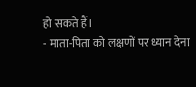हो सकते हैं।
- माता-पिता को लक्षणों पर ध्यान देना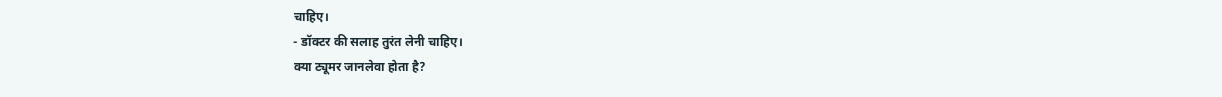चाहिए।
- डॉक्टर की सलाह तुरंत लेनी चाहिए।
क्या ट्यूमर जानलेवा होता है?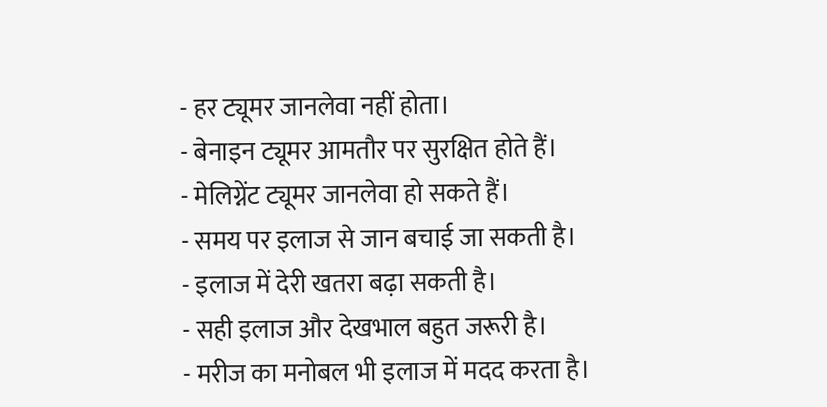- हर ट्यूमर जानलेवा नहीं होता।
- बेनाइन ट्यूमर आमतौर पर सुरक्षित होते हैं।
- मेलिग्नेंट ट्यूमर जानलेवा हो सकते हैं।
- समय पर इलाज से जान बचाई जा सकती है।
- इलाज में देरी खतरा बढ़ा सकती है।
- सही इलाज और देखभाल बहुत जरूरी है।
- मरीज का मनोबल भी इलाज में मदद करता है।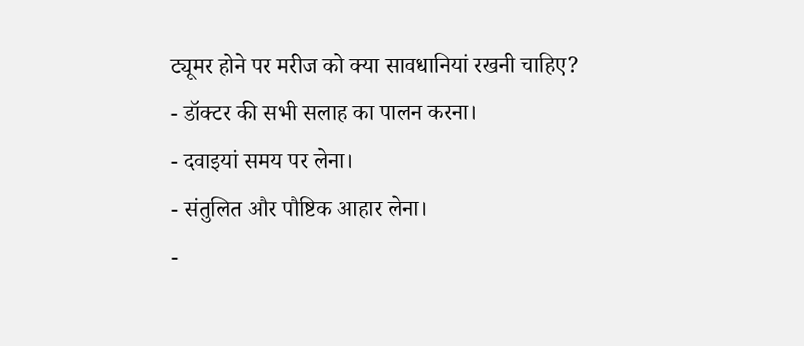ट्यूमर होने पर मरीज को क्या सावधानियां रखनी चाहिए?
- डॉक्टर की सभी सलाह का पालन करना।
- दवाइयां समय पर लेना।
- संतुलित और पौष्टिक आहार लेना।
-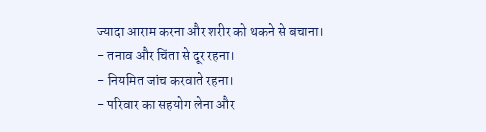ज्यादा आराम करना और शरीर को थकने से बचाना।
- तनाव और चिंता से दूर रहना।
- नियमित जांच करवाते रहना।
- परिवार का सहयोग लेना और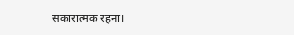सकारात्मक रहना।